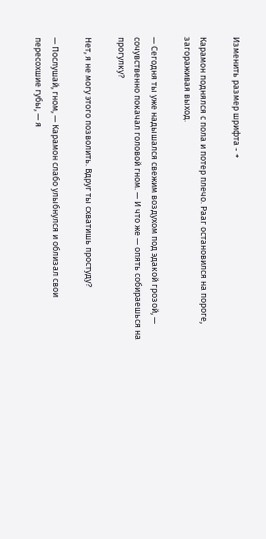Изменить размер шрифта - +

Карамон поднялся с пола и потер плечо. Рааг остановился на пороге, загораживая выход.

— Сегодня ты уже надышался свежим воздухом под эдакой грозой, — сочувственно покачал головой гном. — И что же — опять собираешься на прогулку?

Нет, я не могу этого позволить. Вдруг ты схватишь простуду?

— Послушай, гном, — Карамон слабо улыбнулся и облизал свои пересохшие губы, — я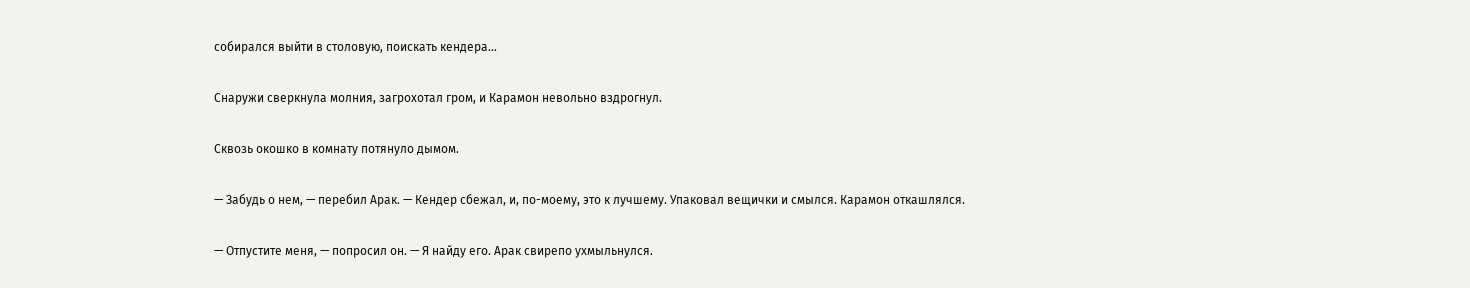собирался выйти в столовую, поискать кендера…

Снаружи сверкнула молния, загрохотал гром, и Карамон невольно вздрогнул.

Сквозь окошко в комнату потянуло дымом.

— Забудь о нем, — перебил Арак. — Кендер сбежал, и, по-моему, это к лучшему. Упаковал вещички и смылся. Карамон откашлялся.

— Отпустите меня, — попросил он. — Я найду его. Арак свирепо ухмыльнулся.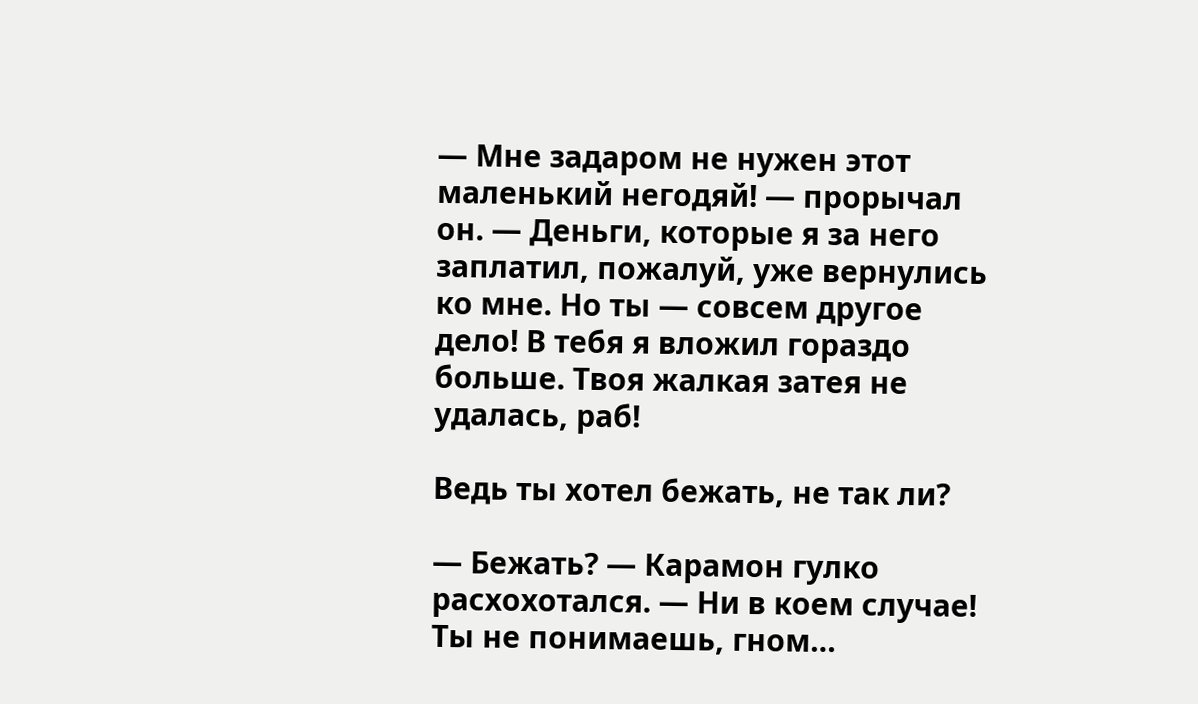— Мне задаром не нужен этот маленький негодяй! — прорычал он. — Деньги, которые я за него заплатил, пожалуй, уже вернулись ко мне. Но ты — совсем другое дело! В тебя я вложил гораздо больше. Твоя жалкая затея не удалась, раб!

Ведь ты хотел бежать, не так ли?

— Бежать? — Карамон гулко расхохотался. — Ни в коем случае! Ты не понимаешь, гном…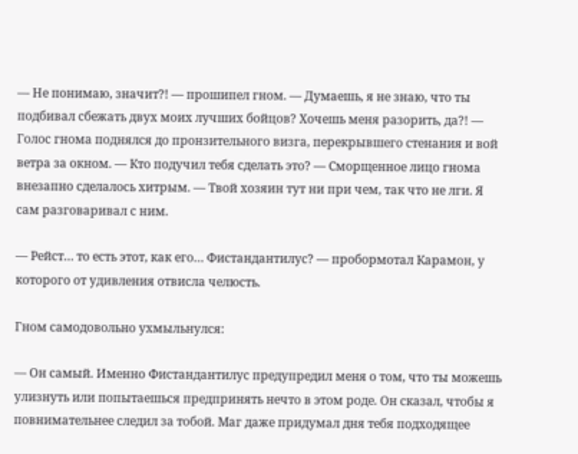— Не понимаю, значит?! — прошипел гном. — Думаешь, я не знаю, что ты подбивал сбежать двух моих лучших бойцов? Хочешь меня разорить, да?! — Голос гнома поднялся до пронзительного визга, перекрывшего стенания и вой ветра за окном. — Кто подучил тебя сделать это? — Сморщенное лицо гнома внезапно сделалось хитрым. — Твой хозяин тут ни при чем, так что не лги. Я сам разговаривал с ним.

— Рейст… то есть этот, как его… Фистандантилус? — пробормотал Карамон, у которого от удивления отвисла челюсть.

Гном самодовольно ухмыльнулся:

— Он самый. Именно Фистандантилус предупредил меня о том, что ты можешь улизнуть или попытаешься предпринять нечто в этом роде. Он сказал, чтобы я повнимательнее следил за тобой. Маг даже придумал дня тебя подходящее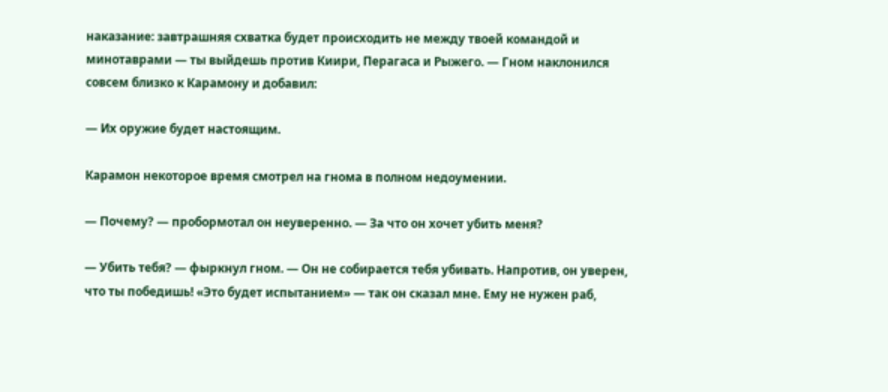наказание: завтрашняя схватка будет происходить не между твоей командой и минотаврами — ты выйдешь против Киири, Перагаса и Рыжего. — Гном наклонился совсем близко к Карамону и добавил:

— Их оружие будет настоящим.

Карамон некоторое время смотрел на гнома в полном недоумении.

— Почему? — пробормотал он неуверенно. — За что он хочет убить меня?

— Убить тебя? — фыркнул гном. — Он не собирается тебя убивать. Напротив, он уверен, что ты победишь! «Это будет испытанием» — так он сказал мне. Ему не нужен раб,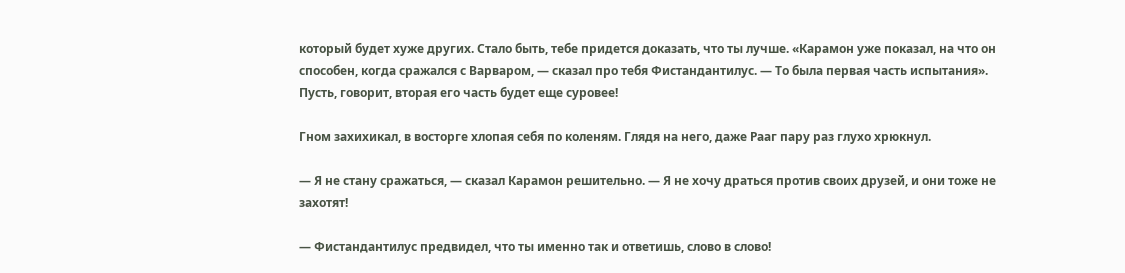который будет хуже других. Стало быть, тебе придется доказать, что ты лучше. «Карамон уже показал, на что он способен, когда сражался с Варваром, — сказал про тебя Фистандантилус. — То была первая часть испытания». Пусть, говорит, вторая его часть будет еще суровее!

Гном захихикал, в восторге хлопая себя по коленям. Глядя на него, даже Рааг пару раз глухо хрюкнул.

— Я не стану сражаться, — сказал Карамон решительно. — Я не хочу драться против своих друзей, и они тоже не захотят!

— Фистандантилус предвидел, что ты именно так и ответишь, слово в слово!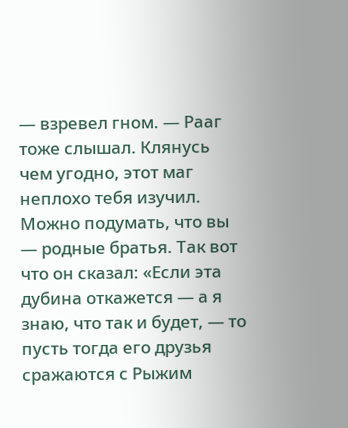— взревел гном. — Рааг тоже слышал. Клянусь чем угодно, этот маг неплохо тебя изучил. Можно подумать, что вы — родные братья. Так вот что он сказал: «Если эта дубина откажется — а я знаю, что так и будет, — то пусть тогда его друзья сражаются с Рыжим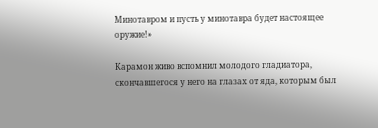Минотавром и пусть у минотавра будет настоящее оружие!»

Карамон живо вспомнил молодого гладиатора, скончавшегося у него на глазах от яда, которым был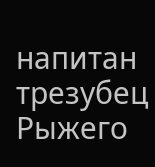напитан трезубец Рыжего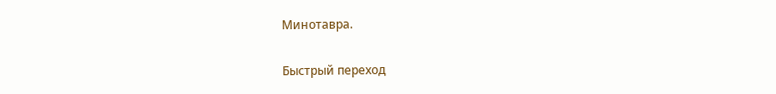Минотавра.

Быстрый переход